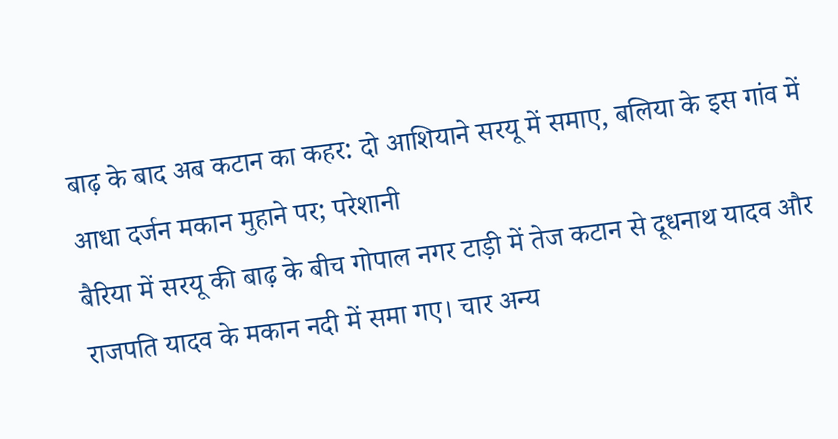बाढ़ के बाद अब कटान का कहर: दो आशियाने सरयू में समाए, बलिया के इस गांव में आधा दर्जन मकान मुहाने पर; परेशानी
बैरिया में सरयू की बाढ़ के बीच गोपाल नगर टाड़ी में तेज कटान से दूधनाथ यादव और राजपति यादव के मकान नदी में समा गए। चार अन्य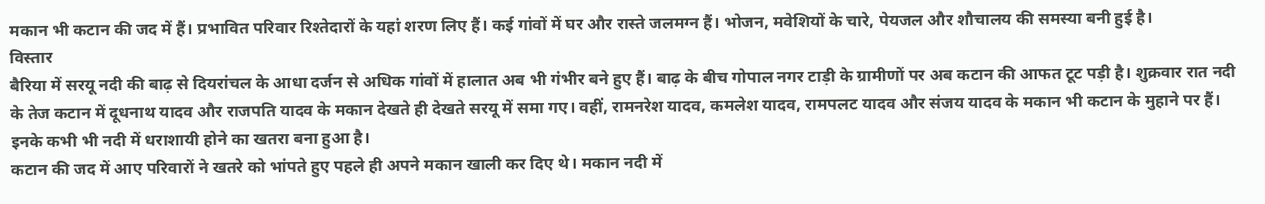मकान भी कटान की जद में हैं। प्रभावित परिवार रिश्तेदारों के यहां शरण लिए हैं। कई गांवों में घर और रास्ते जलमग्न हैं। भोजन, मवेशियों के चारे, पेयजल और शौचालय की समस्या बनी हुई है।
विस्तार
बैरिया में सरयू नदी की बाढ़ से दियरांचल के आधा दर्जन से अधिक गांवों में हालात अब भी गंभीर बने हुए हैं। बाढ़ के बीच गोपाल नगर टाड़ी के ग्रामीणों पर अब कटान की आफत टूट पड़ी है। शुक्रवार रात नदी के तेज कटान में दूधनाथ यादव और राजपति यादव के मकान देखते ही देखते सरयू में समा गए। वहीं, रामनरेश यादव, कमलेश यादव, रामपलट यादव और संजय यादव के मकान भी कटान के मुहाने पर हैं। इनके कभी भी नदी में धराशायी होने का खतरा बना हुआ है।
कटान की जद में आए परिवारों ने खतरे को भांपते हुए पहले ही अपने मकान खाली कर दिए थे। मकान नदी में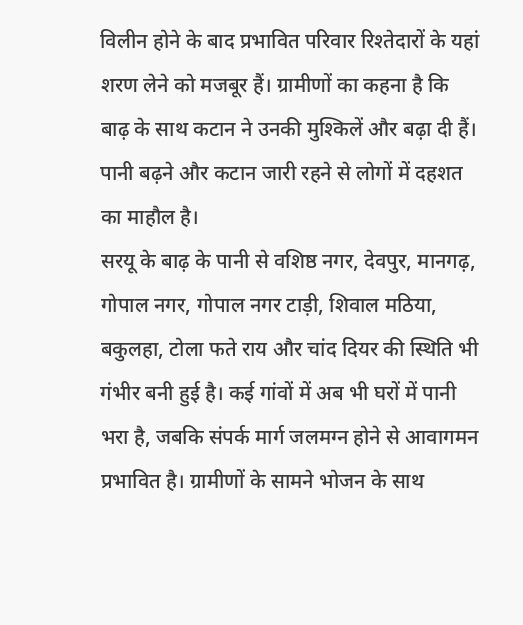विलीन होने के बाद प्रभावित परिवार रिश्तेदारों के यहां शरण लेने को मजबूर हैं। ग्रामीणों का कहना है कि बाढ़ के साथ कटान ने उनकी मुश्किलें और बढ़ा दी हैं। पानी बढ़ने और कटान जारी रहने से लोगों में दहशत का माहौल है।
सरयू के बाढ़ के पानी से वशिष्ठ नगर, देवपुर, मानगढ़, गोपाल नगर, गोपाल नगर टाड़ी, शिवाल मठिया, बकुलहा, टोला फते राय और चांद दियर की स्थिति भी गंभीर बनी हुई है। कई गांवों में अब भी घरों में पानी भरा है, जबकि संपर्क मार्ग जलमग्न होने से आवागमन प्रभावित है। ग्रामीणों के सामने भोजन के साथ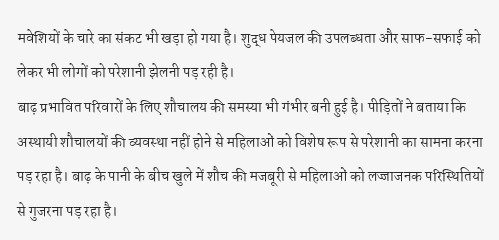मवेशियों के चारे का संकट भी खड़ा हो गया है। शुद्ध पेयजल की उपलब्धता और साफ-सफाई को लेकर भी लोगों को परेशानी झेलनी पड़ रही है।
बाढ़ प्रभावित परिवारों के लिए शौचालय की समस्या भी गंभीर बनी हुई है। पीड़ितों ने बताया कि अस्थायी शौचालयों की व्यवस्था नहीं होने से महिलाओं को विशेष रूप से परेशानी का सामना करना पड़ रहा है। बाढ़ के पानी के बीच खुले में शौच की मजबूरी से महिलाओं को लज्जाजनक परिस्थितियों से गुजरना पड़ रहा है।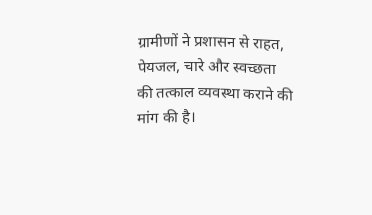ग्रामीणों ने प्रशासन से राहत, पेयजल, चारे और स्वच्छता की तत्काल व्यवस्था कराने की मांग की है।